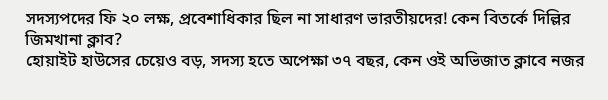সদস্যপদের ফি ২০ লক্ষ, প্রবেশাধিকার ছিল না সাধারণ ভারতীয়দের! কেন বিতর্কে দিল্লির জিমখানা ক্লাব?
হোয়াইট হাউসের চেয়েও বড়, সদস্য হতে অপেক্ষা ৩৭ বছর, কেন ওই অভিজাত ক্লাবে নজর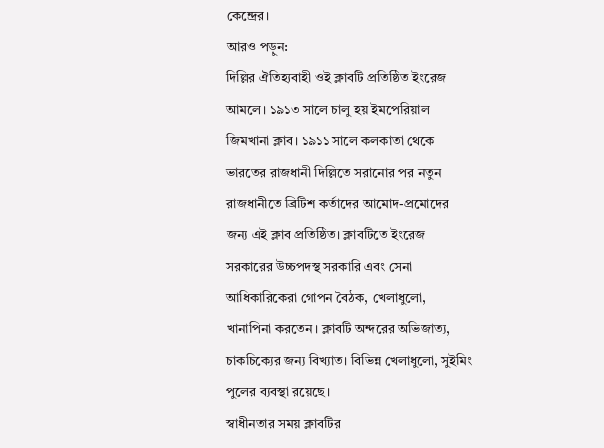কেন্দ্রের।
আরও পড়ুন:
দিল্লির ঐতিহ্যবাহী ওই ক্লাবটি প্রতিষ্ঠিত ইংরেজ আমলে। ১৯১৩ সালে চালু হয় ইমপেরিয়াল জিমখানা ক্লাব। ১৯১১ সালে কলকাতা থেকে ভারতের রাজধানী দিল্লিতে সরানোর পর নতুন রাজধানীতে ব্রিটিশ কর্তাদের আমোদ-প্রমোদের জন্য এই ক্লাব প্রতিষ্ঠিত। ক্লাবটিতে ইংরেজ সরকারের উচ্চপদস্থ সরকারি এবং সেনা আধিকারিকেরা গোপন বৈঠক, খেলাধুলো, খানাপিনা করতেন। ক্লাবটি অন্দরের অভিজাত্য, চাকচিক্যের জন্য বিখ্যাত। বিভিন্ন খেলাধুলো, সুইমিং পুলের ব্যবস্থা রয়েছে।
স্বাধীনতার সময় ক্লাবটির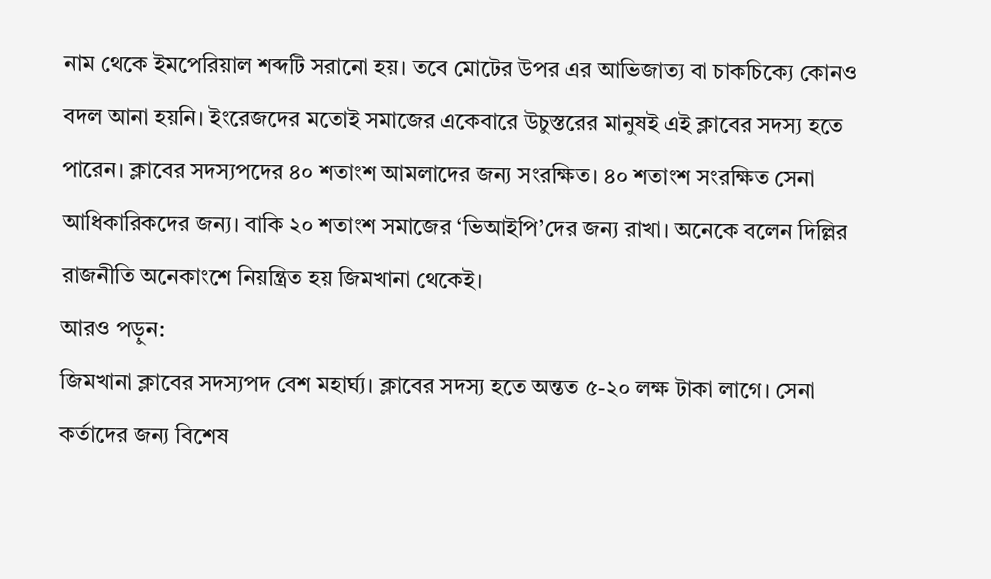নাম থেকে ইমপেরিয়াল শব্দটি সরানো হয়। তবে মোটের উপর এর আভিজাত্য বা চাকচিক্যে কোনও বদল আনা হয়নি। ইংরেজদের মতোই সমাজের একেবারে উচুস্তরের মানুষই এই ক্লাবের সদস্য হতে পারেন। ক্লাবের সদস্যপদের ৪০ শতাংশ আমলাদের জন্য সংরক্ষিত। ৪০ শতাংশ সংরক্ষিত সেনা আধিকারিকদের জন্য। বাকি ২০ শতাংশ সমাজের ‘ভিআইপি’দের জন্য রাখা। অনেকে বলেন দিল্লির রাজনীতি অনেকাংশে নিয়ন্ত্রিত হয় জিমখানা থেকেই।
আরও পড়ুন:
জিমখানা ক্লাবের সদস্যপদ বেশ মহার্ঘ্য। ক্লাবের সদস্য হতে অন্তত ৫-২০ লক্ষ টাকা লাগে। সেনা কর্তাদের জন্য বিশেষ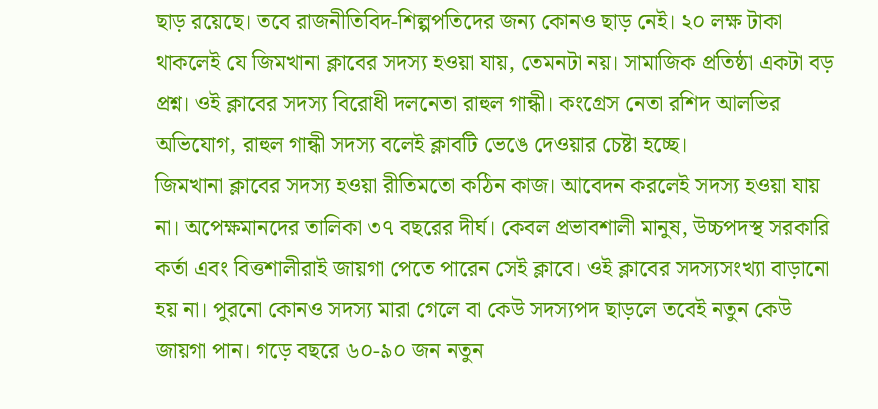ছাড় রয়েছে। তবে রাজনীতিবিদ-শিল্পপতিদের জন্য কোনও ছাড় নেই। ২০ লক্ষ টাকা থাকলেই যে জিমখানা ক্লাবের সদস্য হওয়া যায়, তেমনটা নয়। সামাজিক প্রতিষ্ঠা একটা বড় প্রশ্ন। ওই ক্লাবের সদস্য বিরোধী দলনেতা রাহুল গান্ধী। কংগ্রেস নেতা রশিদ আলভির অভিযোগ, রাহুল গান্ধী সদস্য বলেই ক্লাবটি ভেঙে দেওয়ার চেষ্টা হচ্ছে।
জিমখানা ক্লাবের সদস্য হওয়া রীতিমতো কঠিন কাজ। আবেদন করলেই সদস্য হওয়া যায় না। অপেক্ষমানদের তালিকা ৩৭ বছরের দীর্ঘ। কেবল প্রভাবশালী মানুষ, উচ্চপদস্থ সরকারি কর্তা এবং বিত্তশালীরাই জায়গা পেতে পারেন সেই ক্লাবে। ওই ক্লাবের সদস্যসংখ্যা বাড়ানো হয় না। পুরনো কোনও সদস্য মারা গেলে বা কেউ সদস্যপদ ছাড়লে তবেই নতুন কেউ জায়গা পান। গড়ে বছরে ৬০-৯০ জন নতুন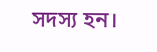সদস্য হন।